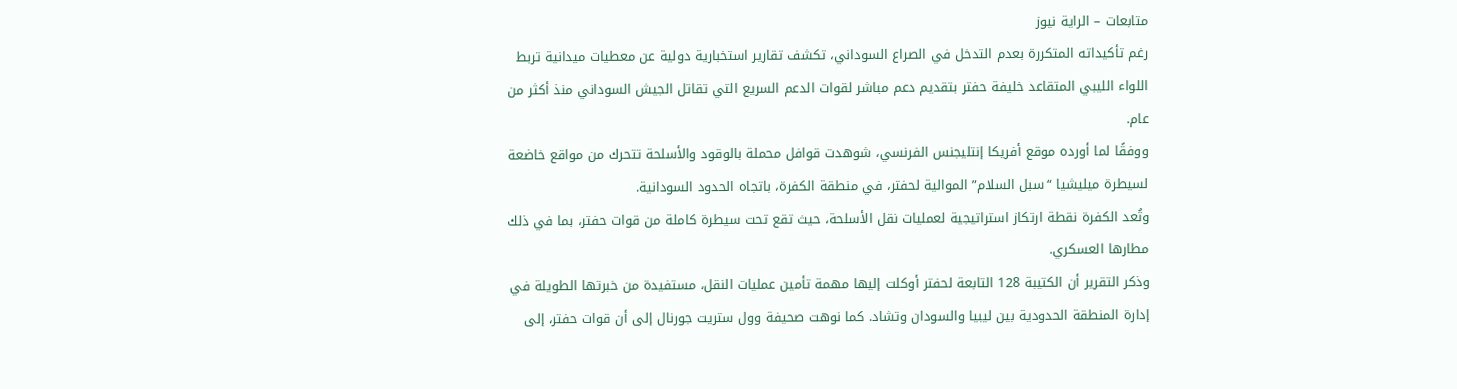متابعات – الراية نيوز
رغم تأكيداته المتكررة بعدم التدخل في الصراع السوداني، تكشف تقارير استخبارية دولية عن معطيات ميدانية تربط اللواء الليبي المتقاعد خليفة حفتر بتقديم دعم مباشر لقوات الدعم السريع التي تقاتل الجيش السوداني منذ أكثر من عام.
ووفقًا لما أورده موقع أفريكا إنتليجنس الفرنسي، شوهدت قوافل محملة بالوقود والأسلحة تتحرك من مواقع خاضعة لسيطرة ميليشيا “سبل السلام” الموالية لحفتر، في منطقة الكفرة، باتجاه الحدود السودانية.
وتُعد الكفرة نقطة ارتكاز استراتيجية لعمليات نقل الأسلحة، حيث تقع تحت سيطرة كاملة من قوات حفتر، بما في ذلك مطارها العسكري.
وذكر التقرير أن الكتيبة 128 التابعة لحفتر أوكلت إليها مهمة تأمين عمليات النقل، مستفيدة من خبرتها الطويلة في إدارة المنطقة الحدودية بين ليبيا والسودان وتشاد. كما نوهت صحيفة وول ستريت جورنال إلى أن قوات حفتر، إلى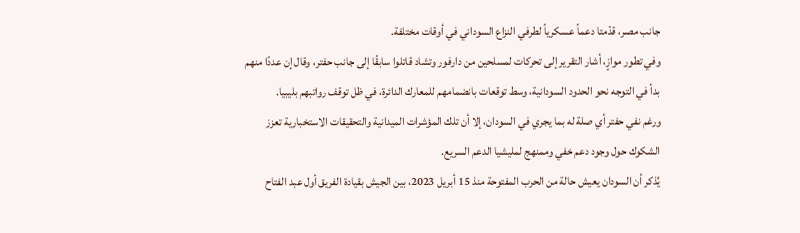جانب مصر، قدّمتا دعماً عسكرياً لطرفي النزاع السوداني في أوقات مختلفة.
وفي تطور موازٍ، أشار التقرير إلى تحركات لمسلحين من دارفور وتشاد قاتلوا سابقًا إلى جانب حفتر، وقال إن عددًا منهم بدأ في التوجه نحو الحدود السودانية، وسط توقعات بانضمامهم للمعارك الدائرة، في ظل توقف رواتبهم بليبيا.
ورغم نفي حفتر أي صلة له بما يجري في السودان، إلا أن تلك المؤشرات الميدانية والتحقيقات الاستخبارية تعزز الشكوك حول وجود دعم خفي وممنهج لمليشيا الدعم السريع.
يُذكر أن السودان يعيش حالة من الحرب المفتوحة منذ 15 أبريل 2023، بين الجيش بقيادة الفريق أول عبد الفتاح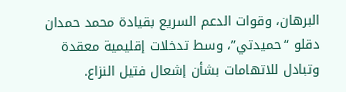البرهان، وقوات الدعم السريع بقيادة محمد حمدان دقلو “حميدتي”، وسط تدخلات إقليمية معقدة وتبادل للاتهامات بشأن إشعال فتيل النزاع.